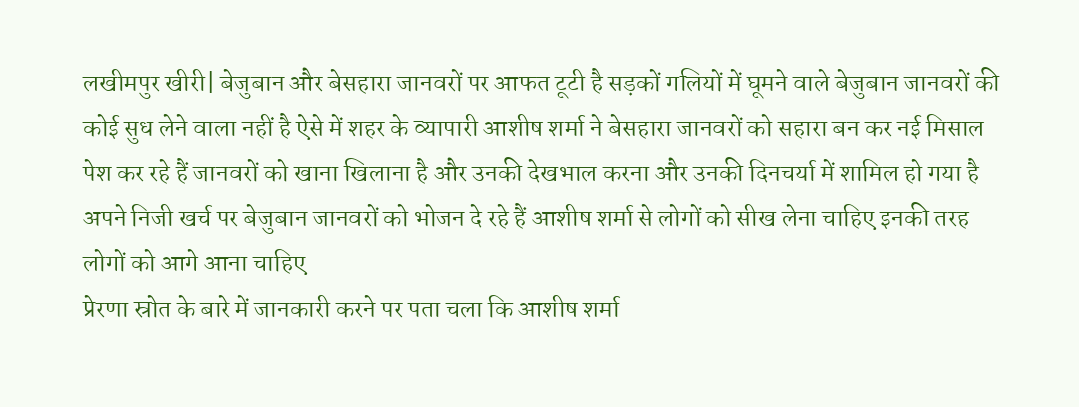लखीमपुर खीरी| बेजुबान और बेसहारा जानवरों पर आफत टूटी है सड़कों गलियों में घूमने वाले बेजुबान जानवरों की कोई सुध लेने वाला नहीं है ऐसे में शहर के व्यापारी आशीष शर्मा ने बेसहारा जानवरों को सहारा बन कर नई मिसाल पेश कर रहे हैं जानवरों को खाना खिलाना है और उनकी देखभाल करना और उनकी दिनचर्या में शामिल हो गया है अपने निजी खर्च पर बेजुबान जानवरों को भोजन दे रहे हैं आशीष शर्मा से लोगों को सीख लेना चाहिए इनकी तरह लोगों को आगे आना चाहिए
प्रेरणा स्रोत के बारे में जानकारी करने पर पता चला कि आशीष शर्मा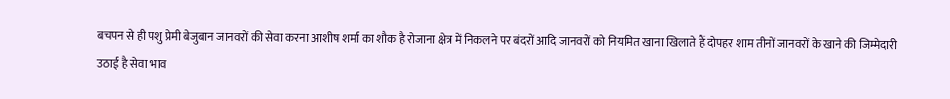बचपन से ही पशु प्रेमी बेजुबान जानवरों की सेवा करना आशीष शर्मा का शौक है रोजाना क्षेत्र में निकलने पर बंदरों आदि जानवरों को नियमित खाना खिलाते हैं दोपहर शाम तीनों जानवरों के खाने की जिम्मेदारी उठाई है सेवा भाव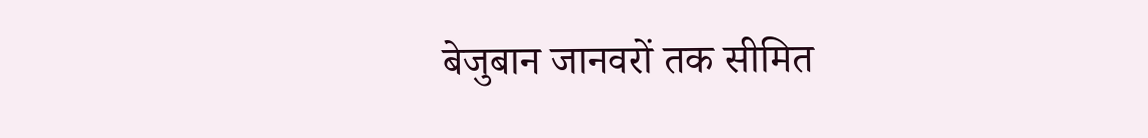बेजुबान जानवरों तक सीमित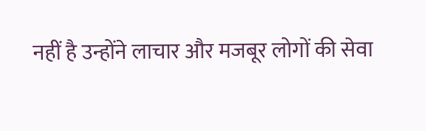नहीं है उन्होंने लाचार और मजबूर लोगों की सेवा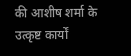की आशीष शर्मा के उत्कृष्ट कार्यों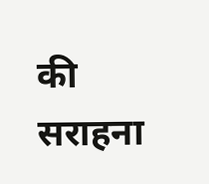की सराहना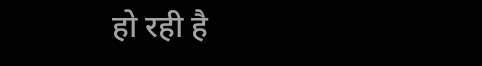हो रही है